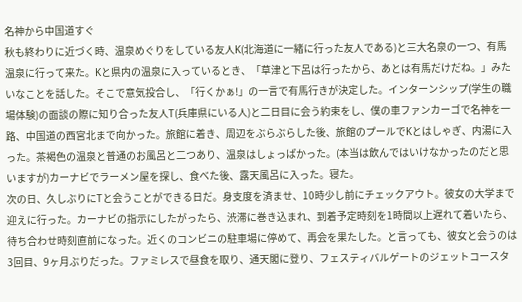名神から中国道すぐ
秋も終わりに近づく時、温泉めぐりをしている友人K(北海道に一緒に行った友人である)と三大名泉の一つ、有馬温泉に行って来た。Kと県内の温泉に入っているとき、「草津と下呂は行ったから、あとは有馬だけだね。」みたいなことを話した。そこで意気投合し、「行くかぁ!」の一言で有馬行きが決定した。インターンシップ(学生の職場体験)の面談の際に知り合った友人T(兵庫県にいる人)と二日目に会う約束をし、僕の車ファンカーゴで名神を一路、中国道の西宮北まで向かった。旅館に着き、周辺をぶらぶらした後、旅館のプールでKとはしゃぎ、内湯に入った。茶褐色の温泉と普通のお風呂と二つあり、温泉はしょっぱかった。(本当は飲んではいけなかったのだと思いますが)カーナビでラーメン屋を探し、食べた後、露天風呂に入った。寝た。
次の日、久しぶりにTと会うことができる日だ。身支度を済ませ、10時少し前にチェックアウト。彼女の大学まで迎えに行った。カーナビの指示にしたがったら、渋滞に巻き込まれ、到着予定時刻を1時間以上遅れて着いたら、待ち合わせ時刻直前になった。近くのコンビニの駐車場に停めて、再会を果たした。と言っても、彼女と会うのは3回目、9ヶ月ぶりだった。ファミレスで昼食を取り、通天閣に登り、フェスティバルゲートのジェットコースタ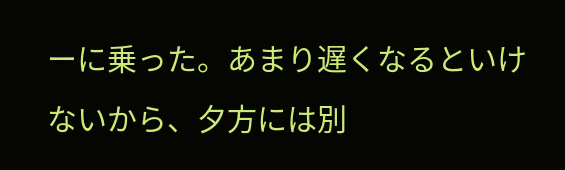ーに乗った。あまり遅くなるといけないから、夕方には別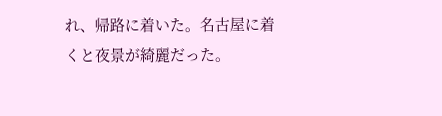れ、帰路に着いた。名古屋に着くと夜景が綺麗だった。